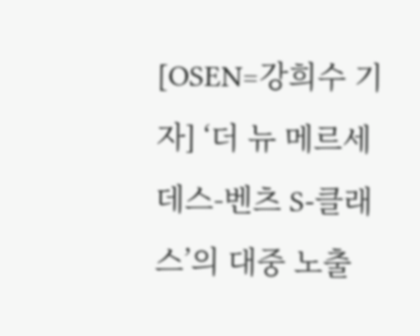[OSEN=강희수 기자] ‘더 뉴 메르세데스-벤츠 S-클래스’의 대중 노출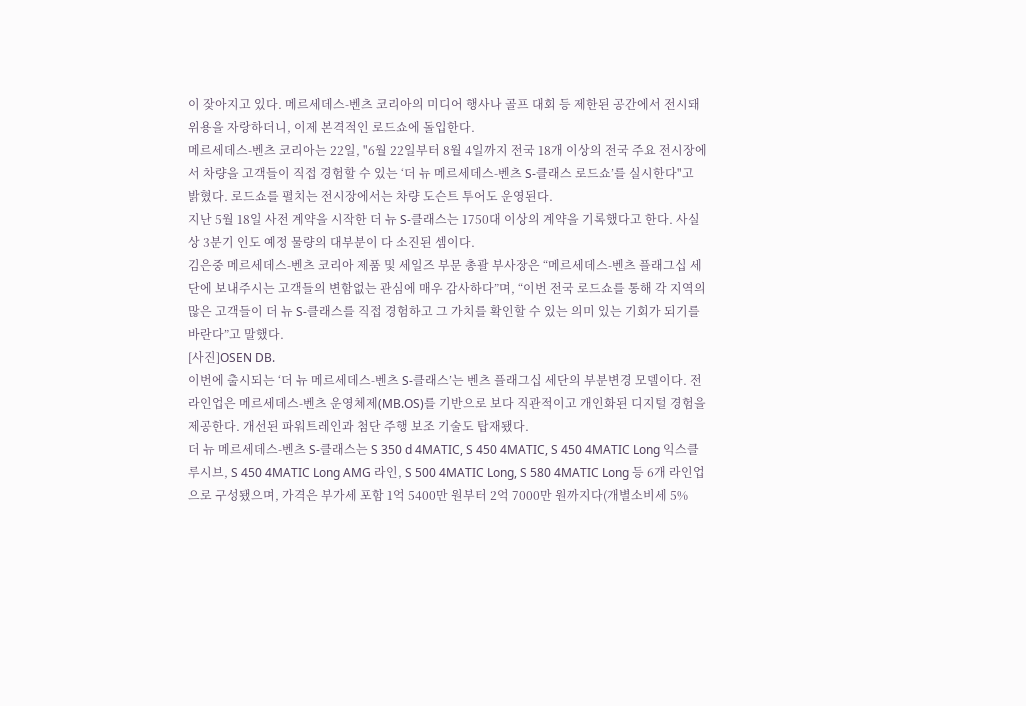이 잦아지고 있다. 메르세데스-벤츠 코리아의 미디어 행사나 골프 대회 등 제한된 공간에서 전시돼 위용을 자랑하더니, 이제 본격적인 로드쇼에 돌입한다.
메르세데스-벤츠 코리아는 22일, "6월 22일부터 8월 4일까지 전국 18개 이상의 전국 주요 전시장에서 차량을 고객들이 직접 경험할 수 있는 ‘더 뉴 메르세데스-벤츠 S-클래스 로드쇼’를 실시한다"고 밝혔다. 로드쇼를 펼치는 전시장에서는 차량 도슨트 투어도 운영된다.
지난 5월 18일 사전 계약을 시작한 더 뉴 S-클래스는 1750대 이상의 계약을 기록했다고 한다. 사실상 3분기 인도 예정 물량의 대부분이 다 소진된 셈이다.
김은중 메르세데스-벤츠 코리아 제품 및 세일즈 부문 총괄 부사장은 “메르세데스-벤츠 플래그십 세단에 보내주시는 고객들의 변함없는 관심에 매우 감사하다”며, “이번 전국 로드쇼를 통해 각 지역의 많은 고객들이 더 뉴 S-클래스를 직접 경험하고 그 가치를 확인할 수 있는 의미 있는 기회가 되기를 바란다”고 말했다.
[사진]OSEN DB.
이번에 출시되는 ‘더 뉴 메르세데스-벤츠 S-클래스’는 벤츠 플래그십 세단의 부분변경 모델이다. 전 라인업은 메르세데스-벤츠 운영체제(MB.OS)를 기반으로 보다 직관적이고 개인화된 디지털 경험을 제공한다. 개선된 파워트레인과 첨단 주행 보조 기술도 탑재됐다.
더 뉴 메르세데스-벤츠 S-클래스는 S 350 d 4MATIC, S 450 4MATIC, S 450 4MATIC Long 익스클루시브, S 450 4MATIC Long AMG 라인, S 500 4MATIC Long, S 580 4MATIC Long 등 6개 라인업으로 구성됐으며, 가격은 부가세 포함 1억 5400만 원부터 2억 7000만 원까지다(개별소비세 5%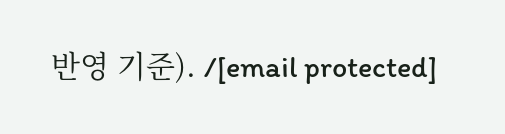반영 기준). /[email protected]